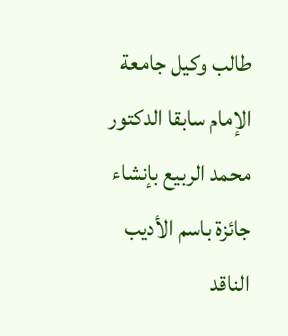طالب وكيل جامعة الإمام سابقا الدكتور محمد الربيع بإنشاء جائزة باسم الأديب الناقد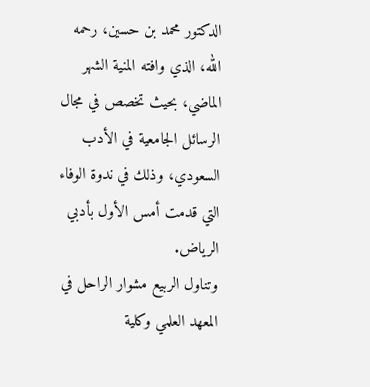الدكتور محمد بن حسين، رحمه الله، الذي وافته المنية الشهر الماضي، بحيث تخصص في مجال الرسائل الجامعية في الأدب السعودي، وذلك في ندوة الوفاء التي قدمت أمس الأول بأدبي الرياض.
وتناول الربيع مشوار الراحل في المعهد العلمي وكلية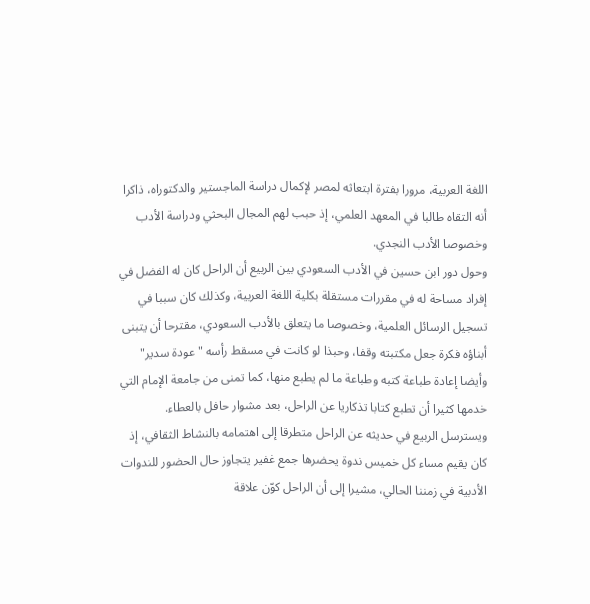اللغة العربية، مرورا بفترة ابتعاثه لمصر لإكمال دراسة الماجستير والدكتوراه، ذاكرا أنه التقاه طالبا في المعهد العلمي، إذ حبب لهم المجال البحثي ودراسة الأدب وخصوصا الأدب النجدي.
وحول دور ابن حسين في الأدب السعودي بين الربيع أن الراحل كان له الفضل في إفراد مساحة له في مقررات مستقلة بكلية اللغة العربية، وكذلك كان سببا في تسجيل الرسائل العلمية، وخصوصا ما يتعلق بالأدب السعودي، مقترحا أن يتبنى أبناؤه فكرة جعل مكتبته وقفا، وحبذا لو كانت في مسقط رأسه "عودة سدير" وأيضا إعادة طباعة كتبه وطباعة ما لم يطبع منها، كما تمنى من جامعة الإمام التي خدمها كثيرا أن تطبع كتابا تذكاريا عن الراحل، بعد مشوار حافل بالعطاء.
ويسترسل الربيع في حديثه عن الراحل متطرقا إلى اهتمامه بالنشاط الثقافي، إذ كان يقيم مساء كل خميس ندوة يحضرها جمع غفير يتجاوز حال الحضور للندوات الأدبية في زمننا الحالي، مشيرا إلى أن الراحل كوّن علاقة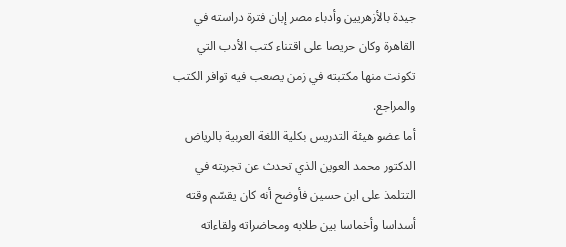جيدة بالأزهريين وأدباء مصر إبان فترة دراسته في القاهرة وكان حريصا على اقتناء كتب الأدب التي تكونت منها مكتبته في زمن يصعب فيه توافر الكتب والمراجع.
أما عضو هيئة التدريس بكلية اللغة العربية بالرياض الدكتور محمد العوين الذي تحدث عن تجربته في التتلمذ على ابن حسين فأوضح أنه كان يقسّم وقته أسداسا وأخماسا بين طلابه ومحاضراته ولقاءاته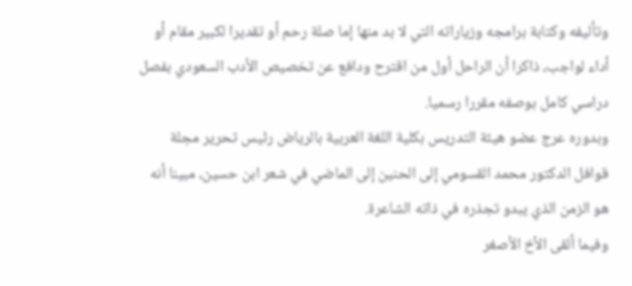وتأليفه وكتابة برامجه وزياراته التي لا بد منها إما صلة رحم أو تقديرا لكبير مقام أو أداء لواجب، ذاكرا أن الراحل أول من اقترح ودافع عن تخصيص الأدب السعودي بفصل دراسي كامل بوصفه مقررا رسميا.
وبدوره عرج عضو هيئة التدريس بكلية اللغة العربية بالرياض رئيس تحرير مجلة قوافل الدكتور محمد القسومي إلى الحنين إلى الماضي في شعر ابن حسين، مبينا أنه هو الزمن الذي يبدو تجذره في ذاته الشاعرة.
وفيما ألقى الأخ الأصغر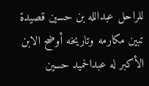للراحل عبدالله بن حسين قصيدة تبين مكارمه وتاريخه أوضح الابن الأكبر له عبدالحميد حسين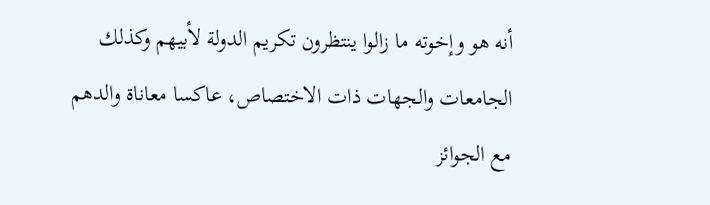أنه هو وإخوته ما زالوا ينتظرون تكريم الدولة لأبيهم وكذلك الجامعات والجهات ذات الاختصاص، عاكسا معاناة والدهم مع الجوائز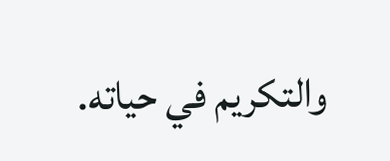والتكريم في حياته.